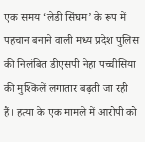एक समय ‘लेडी सिंघम’ के रूप में पहचान बनाने वाली मध्य प्रदेश पुलिस की निलंबित डीएसपी नेहा पच्चीसिया की मुश्किलें लगातार बढ़ती जा रही हैं। हत्या के एक मामले में आरोपी को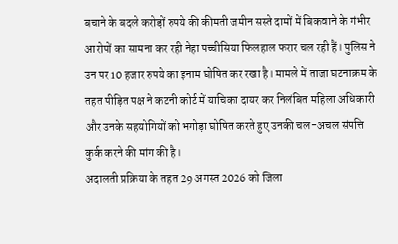बचाने के बदले करोड़ों रुपये की कीमती जमीन सस्ते दामों में बिकवाने के गंभीर आरोपों का सामना कर रही नेहा पच्चीसिया फिलहाल फरार चल रही हैं। पुलिस ने उन पर 10 हजार रुपये का इनाम घोषित कर रखा है। मामले में ताजा घटनाक्रम के तहत पीड़ित पक्ष ने कटनी कोर्ट में याचिका दायर कर निलंबित महिला अधिकारी और उनके सहयोगियों को भगोड़ा घोषित करते हुए उनकी चल-अचल संपत्ति कुर्क करने की मांग की है।
अदालती प्रक्रिया के तहत 29 अगस्त 2026 को जिला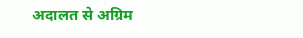अदालत से अग्रिम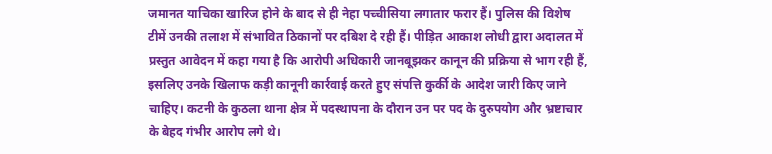जमानत याचिका खारिज होने के बाद से ही नेहा पच्चीसिया लगातार फरार हैं। पुलिस की विशेष टीमें उनकी तलाश में संभावित ठिकानों पर दबिश दे रही हैं। पीड़ित आकाश लोधी द्वारा अदालत में प्रस्तुत आवेदन में कहा गया है कि आरोपी अधिकारी जानबूझकर कानून की प्रक्रिया से भाग रही हैं, इसलिए उनके खिलाफ कड़ी कानूनी कार्रवाई करते हुए संपत्ति कुर्की के आदेश जारी किए जाने चाहिए। कटनी के कुठला थाना क्षेत्र में पदस्थापना के दौरान उन पर पद के दुरुपयोग और भ्रष्टाचार के बेहद गंभीर आरोप लगे थे।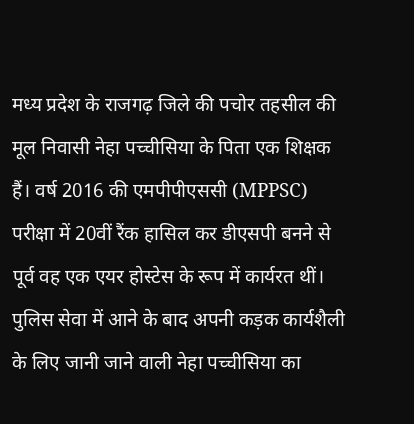मध्य प्रदेश के राजगढ़ जिले की पचोर तहसील की मूल निवासी नेहा पच्चीसिया के पिता एक शिक्षक हैं। वर्ष 2016 की एमपीपीएससी (MPPSC) परीक्षा में 20वीं रैंक हासिल कर डीएसपी बनने से पूर्व वह एक एयर होस्टेस के रूप में कार्यरत थीं। पुलिस सेवा में आने के बाद अपनी कड़क कार्यशैली के लिए जानी जाने वाली नेहा पच्चीसिया का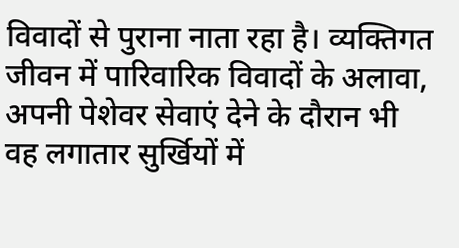विवादों से पुराना नाता रहा है। व्यक्तिगत जीवन में पारिवारिक विवादों के अलावा, अपनी पेशेवर सेवाएं देने के दौरान भी वह लगातार सुर्खियों में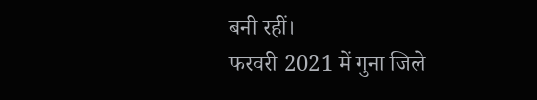बनी रहीं।
फरवरी 2021 में गुना जिले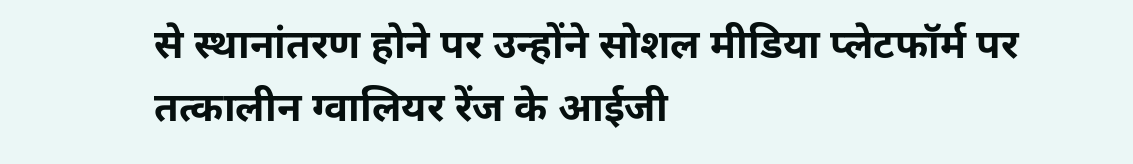से स्थानांतरण होने पर उन्होंने सोशल मीडिया प्लेटफॉर्म पर तत्कालीन ग्वालियर रेंज के आईजी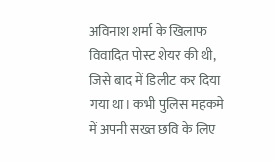अविनाश शर्मा के खिलाफ विवादित पोस्ट शेयर की थी, जिसे बाद में डिलीट कर दिया गया था। कभी पुलिस महकमे में अपनी सख्त छवि के लिए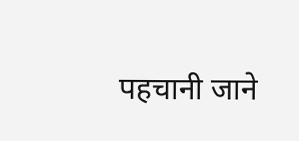पहचानी जाने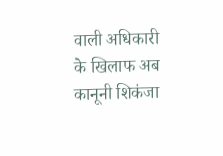वाली अधिकारी के खिलाफ अब कानूनी शिकंजा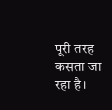पूरी तरह कसता जा रहा है।